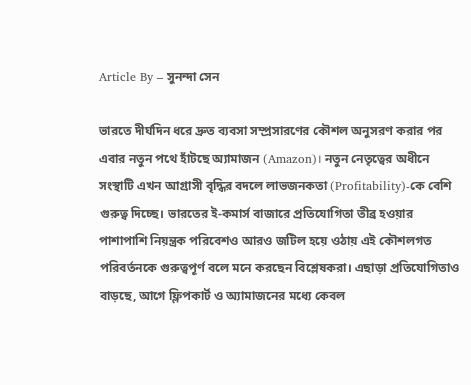Article By – সুনন্দা সেন

ভারতে দীর্ঘদিন ধরে দ্রুত ব্যবসা সম্প্রসারণের কৌশল অনুসরণ করার পর এবার নতুন পথে হাঁটছে অ্যামাজন (Amazon)। নতুন নেতৃত্বের অধীনে সংস্থাটি এখন আগ্রাসী বৃদ্ধির বদলে লাভজনকতা (Profitability)-কে বেশি গুরুত্ব দিচ্ছে। ভারতের ই-কমার্স বাজারে প্রতিযোগিতা তীব্র হওয়ার পাশাপাশি নিয়ন্ত্রক পরিবেশও আরও জটিল হয়ে ওঠায় এই কৌশলগত পরিবর্তনকে গুরুত্বপূর্ণ বলে মনে করছেন বিশ্লেষকরা। এছাড়া প্রতিযোগিতাও বাড়ছে, আগে ফ্লিপকার্ট ও অ্যামাজনের মধ্যে কেবল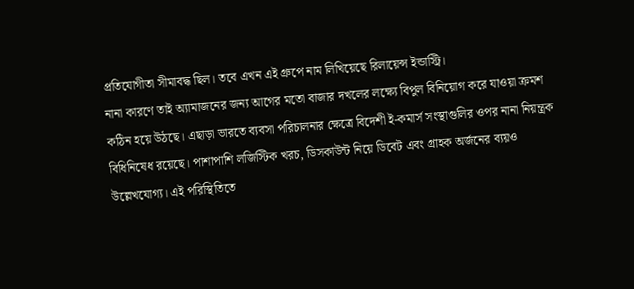প্রতিযোগীতা সীমাবদ্ধ ছিল। তবে এখন এই গ্রুপে নাম লিখিয়েছে রিলায়েন্স ইন্ডাস্ট্রি।
নানা কারণে তাই অ্যামাজনের জন্য আগের মতো বাজার দখলের লক্ষ্যে বিপুল বিনিয়োগ করে যাওয়া ক্রমশ কঠিন হয়ে উঠছে। এছাড়া ভারতে ব্যবসা পরিচালনার ক্ষেত্রে বিদেশী ই-কমার্স সংস্থাগুলির ওপর নানা নিয়ন্ত্রক বিধিনিষেধ রয়েছে। পাশাপাশি লজিস্টিক খরচ, ডিসকাউন্ট নিয়ে ডিবেট এবং গ্রাহক অর্জনের ব্যয়ও উল্লেখযোগ্য। এই পরিস্থিতিতে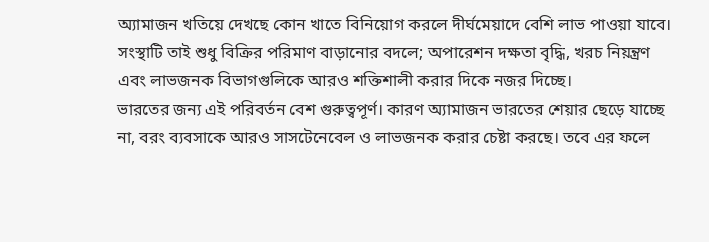অ্যামাজন খতিয়ে দেখছে কোন খাতে বিনিয়োগ করলে দীর্ঘমেয়াদে বেশি লাভ পাওয়া যাবে। সংস্থাটি তাই শুধু বিক্রির পরিমাণ বাড়ানোর বদলে; অপারেশন দক্ষতা বৃদ্ধি, খরচ নিয়ন্ত্রণ এবং লাভজনক বিভাগগুলিকে আরও শক্তিশালী করার দিকে নজর দিচ্ছে।
ভারতের জন্য এই পরিবর্তন বেশ গুরুত্বপূর্ণ। কারণ অ্যামাজন ভারতের শেয়ার ছেড়ে যাচ্ছে না, বরং ব্যবসাকে আরও সাসটেনেবেল ও লাভজনক করার চেষ্টা করছে। তবে এর ফলে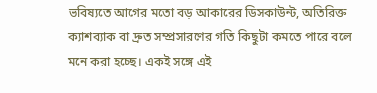ভবিষ্যতে আগের মতো বড় আকারের ডিসকাউন্ট, অতিরিক্ত ক্যাশব্যাক বা দ্রুত সম্প্রসারণের গতি কিছুটা কমতে পারে বলে মনে করা হচ্ছে। একই সঙ্গে এই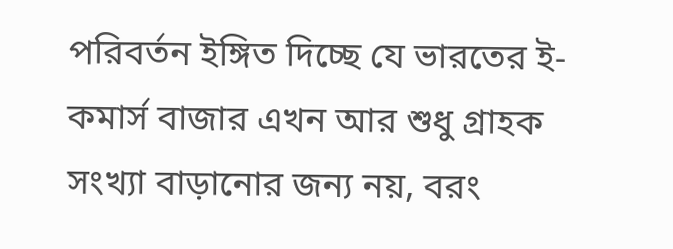পরিবর্তন ইঙ্গিত দিচ্ছে যে ভারতের ই-কমার্স বাজার এখন আর শুধু গ্রাহক সংখ্যা বাড়ানোর জন্য নয়, বরং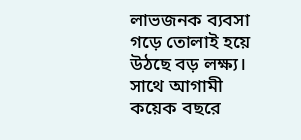লাভজনক ব্যবসা গড়ে তোলাই হয়ে উঠছে বড় লক্ষ্য। সাথে আগামী কয়েক বছরে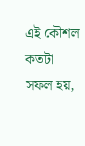এই কৌশল কতটা সফল হয়,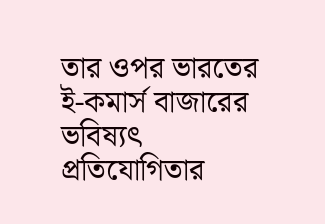তার ওপর ভারতের ই-কমার্স বাজারের ভবিষ্যৎ প্রতিযোগিতার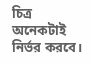চিত্র অনেকটাই নির্ভর করবে।